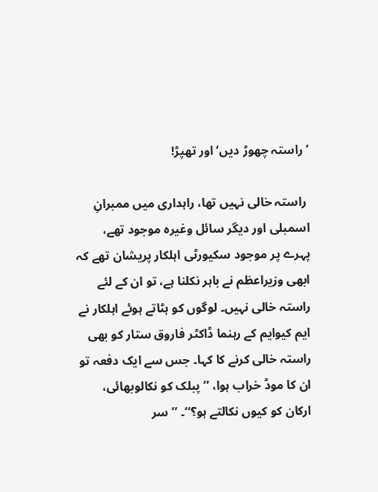’راستہ چھوڑ دیں‘ اور تھپڑ!

 راستہ خالی نہیں تھا، راہداری میں ممبرانِ اسمبلی اور دیگر سائل وغیرہ موجود تھے، پہرے پر موجود سکیورٹی اہلکار پریشان تھے کہ ابھی وزیراعظم نے باہر نکلنا ہے، تو ان کے لئے راستہ خالی نہیں۔ لوگوں کو ہٹاتے ہوئے اہلکار نے ایم کیوایم کے رہنما ڈاکٹر فاروق ستار کو بھی راستہ خالی کرنے کا کہا۔ جس سے ایک دفعہ تو ان کا موڈ خراب ہوا، ’’پبلک کو نکالوبھائی، ارکان کو کیوں نکالتے ہو؟‘‘۔ ’’سر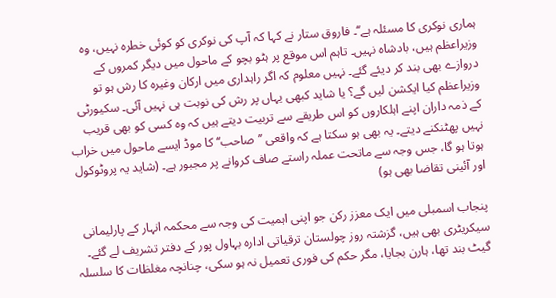ہماری نوکری کا مسئلہ ہے‘‘۔ فاروق ستار نے کہا کہ آپ کی نوکری کو کوئی خطرہ نہیں، وہ وزیراعظم ہیں، بادشاہ نہیں۔ تاہم اس موقع پر ہٹو بچو کے ماحول میں دیگر کمروں کے دروازے بھی بند کر دیئے گئے۔ نہیں معلوم کہ اگر راہداری میں ارکان وغیرہ کا رش ہو تو وزیراعظم کیا ایکشن لیں گے؟ یا شاید کبھی یہاں پر رش کی نوبت ہی نہیں آئی۔ سکیورٹی کے ذمہ داران اپنے اہلکاروں کو اس طریقے سے تربیت دیتے ہیں کہ وہ کسی کو بھی قریب نہیں پھٹنکنے دیتے۔ یہ بھی ہو سکتا ہے کہ واقعی ’’صاحب‘‘ کا موڈ ایسے ماحول میں خراب ہوتا ہو گا، جس وجہ سے ماتحت عملہ راستے صاف کروانے پر مجبور ہے۔ (شاید یہ پروٹوکول اور آئینی تقاضا بھی ہو)

پنجاب اسمبلی میں ایک معزز رکن جو اپنی اہمیت کی وجہ سے محکمہ انہار کے پارلیمانی سیکریٹری بھی ہیں، گزشتہ روز چولستان ترقیاتی ادارہ بہاول پور کے دفتر تشریف لے گئے۔ گیٹ بند تھا، ہارن بجایا، مگر حکم کی فوری تعمیل نہ ہو سکی، چنانچہ مغلظات کا سلسلہ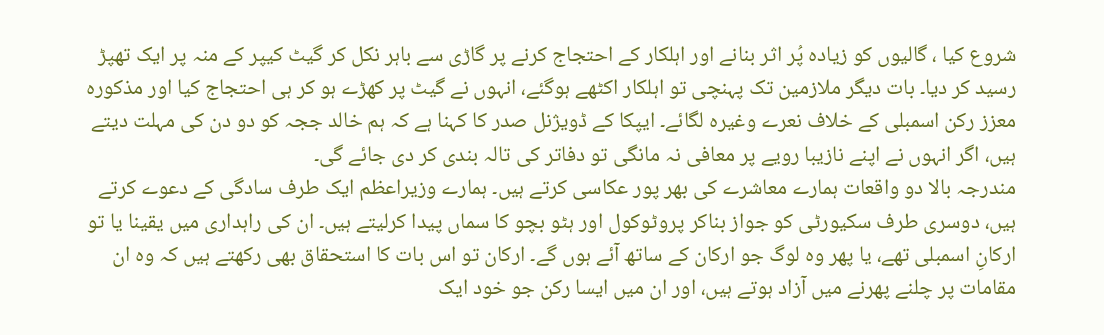شروع کیا ، گالیوں کو زیادہ پُر اثر بنانے اور اہلکار کے احتجاج کرنے پر گاڑی سے باہر نکل کر گیٹ کیپر کے منہ پر ایک تھپڑ رسید کر دیا۔ بات دیگر ملازمین تک پہنچی تو اہلکار اکٹھے ہوگئے، انہوں نے گیٹ پر کھڑے ہو کر ہی احتجاج کیا اور مذکورہ معزز رکن اسمبلی کے خلاف نعرے وغیرہ لگائے۔ ایپکا کے ڈویژنل صدر کا کہنا ہے کہ ہم خالد ججہ کو دو دن کی مہلت دیتے ہیں، اگر انہوں نے اپنے نازیبا رویے پر معافی نہ مانگی تو دفاتر کی تالہ بندی کر دی جائے گی۔
مندرجہ بالا دو واقعات ہمارے معاشرے کی بھر پور عکاسی کرتے ہیں۔ ہمارے وزیراعظم ایک طرف سادگی کے دعوے کرتے ہیں، دوسری طرف سکیورٹی کو جواز بناکر پروٹوکول اور ہٹو بچو کا سماں پیدا کرلیتے ہیں۔ ان کی راہداری میں یقینا یا تو ارکانِ اسمبلی تھے، یا پھر وہ لوگ جو ارکان کے ساتھ آئے ہوں گے۔ ارکان تو اس بات کا استحقاق بھی رکھتے ہیں کہ وہ ان مقامات پر چلنے پھرنے میں آزاد ہوتے ہیں، اور ان میں ایسا رکن جو خود ایک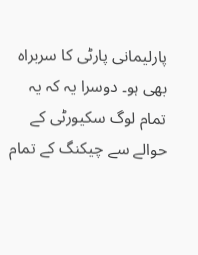پارلیمانی پارٹی کا سربراہ بھی ہو۔ دوسرا یہ کہ یہ تمام لوگ سکیورٹی کے حوالے سے چیکنگ کے تمام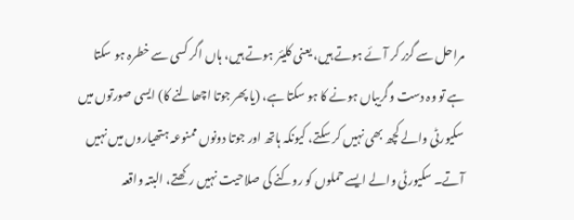مراحل سے گزر کر آئے ہوتے ہیں، یعنی کلیئر ہوتے ہیں، ہاں اگر کسی سے خطرہ ہو سکتا ہے تو وہ دست وگریباں ہونے کا ہو سکتا ہے، (یا پھر جوتا اچھالنے کا) ایسی صورتوں میں سکیورٹی والے کچھ بھی نہیں کر سکتے، کیونکہ ہاتھ اور جوتا دونوں ممنوعہ ہتھیاروں میں نہیں آتے۔ سکیورٹی والے ایسے حملوں کو روکنے کی صلاحیت نہیں رکھتے، البتہ واقعہ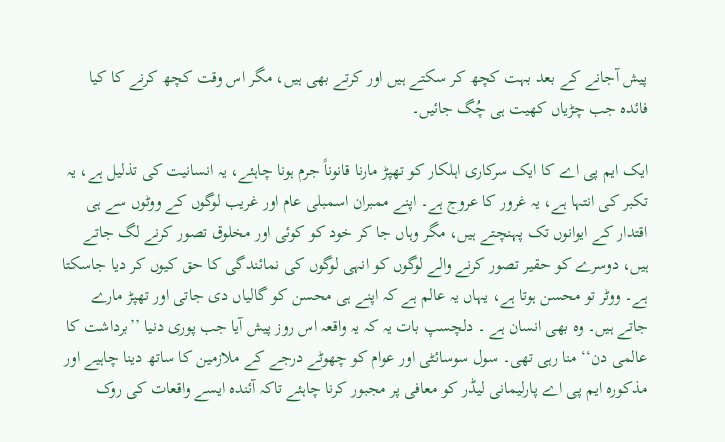پیش آجانے کے بعد بہت کچھ کر سکتے ہیں اور کرتے بھی ہیں، مگر اس وقت کچھ کرنے کا کیا فائدہ جب چڑیاں کھیت ہی چُگ جائیں۔

ایک ایم پی اے کا ایک سرکاری اہلکار کو تھپڑ مارنا قانوناً جرم ہونا چاہئے، یہ انسانیت کی تذلیل ہے، یہ تکبر کی انتہا ہے، یہ غرور کا عروج ہے۔ اپنے ممبران اسمبلی عام اور غریب لوگوں کے ووٹوں سے ہی اقتدار کے ایوانوں تک پہنچتے ہیں، مگر وہاں جا کر خود کو کوئی اور مخلوق تصور کرنے لگ جاتے ہیں، دوسرے کو حقیر تصور کرنے والے لوگوں کو انہی لوگوں کی نمائندگی کا حق کیوں کر دیا جاسکتا ہے۔ ووٹر تو محسن ہوتا ہے، یہاں یہ عالم ہے کہ اپنے ہی محسن کو گالیاں دی جاتی اور تھپڑ مارے جاتے ہیں۔ وہ بھی انسان ہے ۔ دلچسپ بات یہ کہ یہ واقعہ اس روز پیش آیا جب پوری دنیا ’’برداشت کا عالمی دن‘‘ منا رہی تھی۔ سول سوسائٹی اور عوام کو چھوٹے درجے کے ملازمین کا ساتھ دینا چاہیے اور مذکورہ ایم پی اے پارلیمانی لیڈر کو معافی پر مجبور کرنا چاہئے تاکہ آئندہ ایسے واقعات کی روک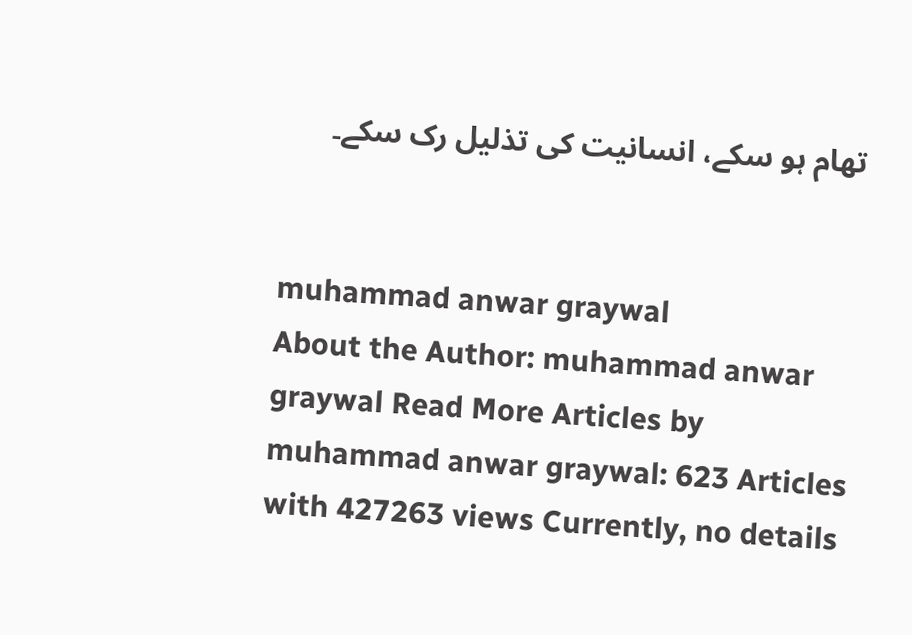تھام ہو سکے، انسانیت کی تذلیل رک سکے۔


muhammad anwar graywal
About the Author: muhammad anwar graywal Read More Articles by muhammad anwar graywal: 623 Articles with 427263 views Currently, no details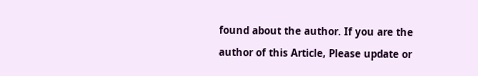found about the author. If you are the author of this Article, Please update or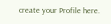create your Profile here.